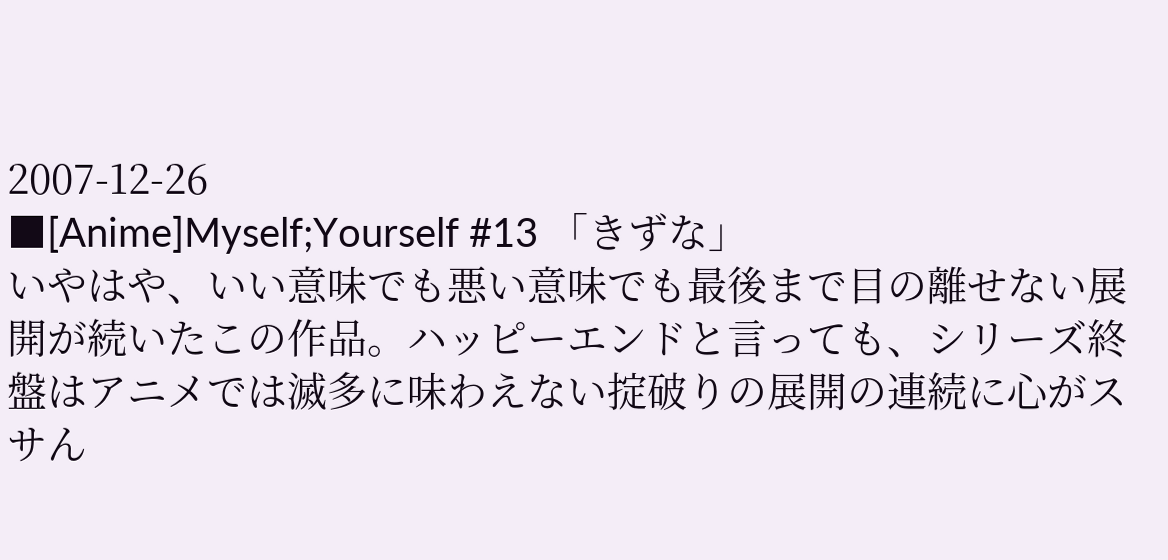2007-12-26
■[Anime]Myself;Yourself #13 「きずな」
いやはや、いい意味でも悪い意味でも最後まで目の離せない展開が続いたこの作品。ハッピーエンドと言っても、シリーズ終盤はアニメでは滅多に味わえない掟破りの展開の連続に心がスサん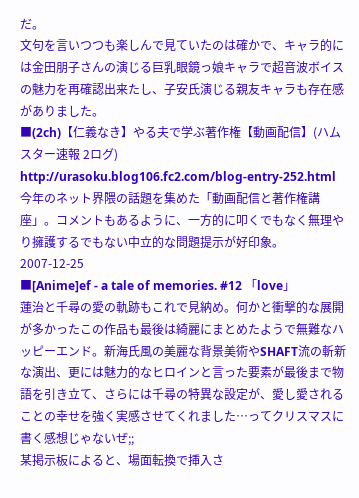だ。
文句を言いつつも楽しんで見ていたのは確かで、キャラ的には金田朋子さんの演じる巨乳眼鏡っ娘キャラで超音波ボイスの魅力を再確認出来たし、子安氏演じる親友キャラも存在感がありました。
■(2ch)【仁義なき】やる夫で学ぶ著作権【動画配信】(ハムスター速報 2ログ)
http://urasoku.blog106.fc2.com/blog-entry-252.html
今年のネット界隈の話題を集めた「動画配信と著作権講座」。コメントもあるように、一方的に叩くでもなく無理やり擁護するでもない中立的な問題提示が好印象。
2007-12-25
■[Anime]ef - a tale of memories. #12 「love」
蓮治と千尋の愛の軌跡もこれで見納め。何かと衝撃的な展開が多かったこの作品も最後は綺麗にまとめたようで無難なハッピーエンド。新海氏風の美麗な背景美術やSHAFT流の斬新な演出、更には魅力的なヒロインと言った要素が最後まで物語を引き立て、さらには千尋の特異な設定が、愛し愛されることの幸せを強く実感させてくれました…ってクリスマスに書く感想じゃないぜ;;
某掲示板によると、場面転換で挿入さ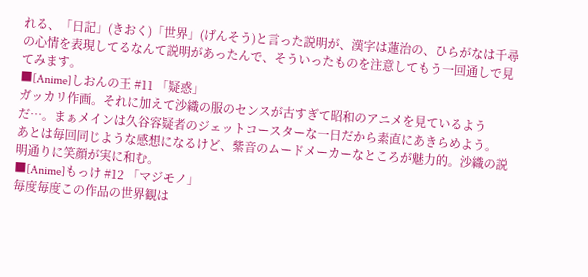れる、「日記」(きおく)「世界」(げんそう)と言った説明が、漢字は蓮治の、ひらがなは千尋の心情を表現してるなんて説明があったんで、そういったものを注意してもう一回通しで見てみます。
■[Anime]しおんの王 #11 「疑惑」
ガッカリ作画。それに加えて沙織の服のセンスが古すぎて昭和のアニメを見ているようだ…。まぁメインは久谷容疑者のジェットコースターな一日だから素直にあきらめよう。
あとは毎回同じような感想になるけど、紫音のムードメーカーなところが魅力的。沙織の説明通りに笑顔が実に和む。
■[Anime]もっけ #12 「マジモノ」
毎度毎度この作品の世界観は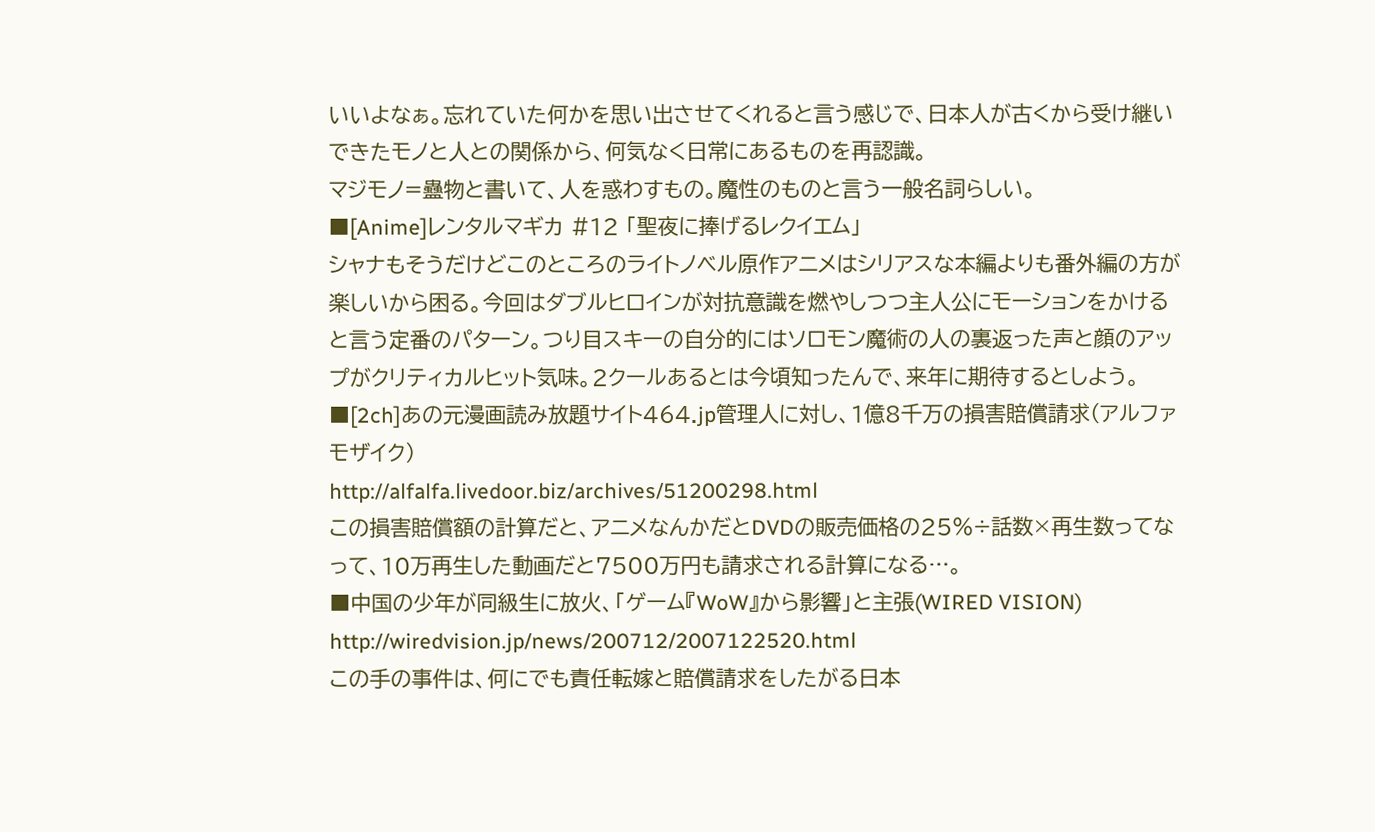いいよなぁ。忘れていた何かを思い出させてくれると言う感じで、日本人が古くから受け継いできたモノと人との関係から、何気なく日常にあるものを再認識。
マジモノ=蠱物と書いて、人を惑わすもの。魔性のものと言う一般名詞らしい。
■[Anime]レンタルマギカ #12 「聖夜に捧げるレクイエム」
シャナもそうだけどこのところのライトノベル原作アニメはシリアスな本編よりも番外編の方が楽しいから困る。今回はダブルヒロインが対抗意識を燃やしつつ主人公にモーションをかけると言う定番のパターン。つり目スキーの自分的にはソロモン魔術の人の裏返った声と顔のアップがクリティカルヒット気味。2クールあるとは今頃知ったんで、来年に期待するとしよう。
■[2ch]あの元漫画読み放題サイト464.jp管理人に対し、1億8千万の損害賠償請求(アルファモザイク)
http://alfalfa.livedoor.biz/archives/51200298.html
この損害賠償額の計算だと、アニメなんかだとDVDの販売価格の25%÷話数×再生数ってなって、10万再生した動画だと7500万円も請求される計算になる…。
■中国の少年が同級生に放火、「ゲーム『WoW』から影響」と主張(WIRED VISION)
http://wiredvision.jp/news/200712/2007122520.html
この手の事件は、何にでも責任転嫁と賠償請求をしたがる日本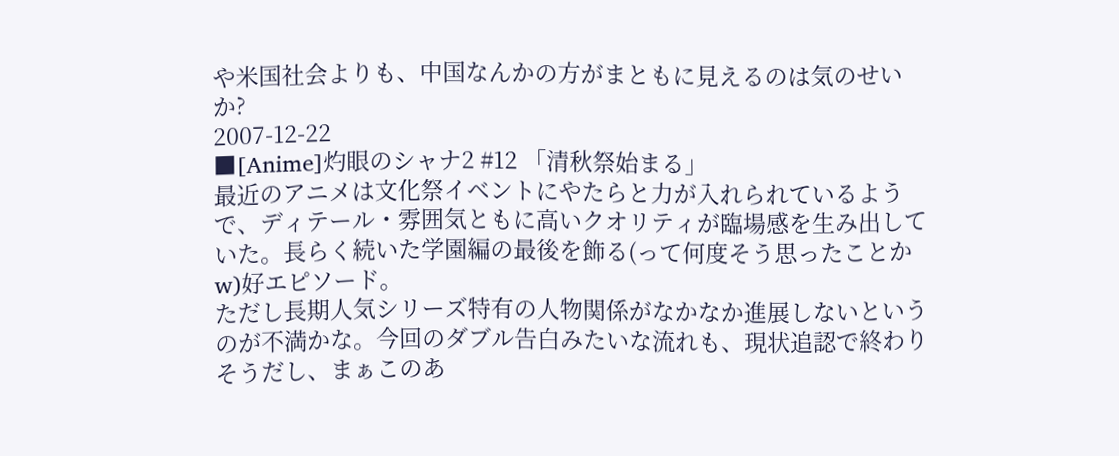や米国社会よりも、中国なんかの方がまともに見えるのは気のせいか?
2007-12-22
■[Anime]灼眼のシャナ2 #12 「清秋祭始まる」
最近のアニメは文化祭イベントにやたらと力が入れられているようで、ディテール・雰囲気ともに高いクオリティが臨場感を生み出していた。長らく続いた学園編の最後を飾る(って何度そう思ったことかw)好エピソード。
ただし長期人気シリーズ特有の人物関係がなかなか進展しないというのが不満かな。今回のダブル告白みたいな流れも、現状追認で終わりそうだし、まぁこのあ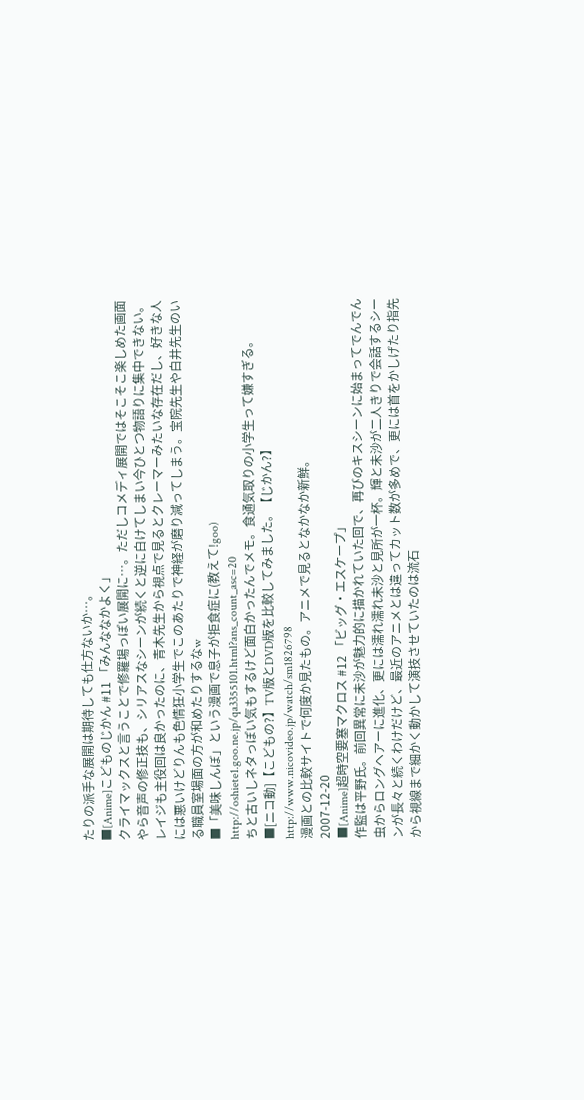たりの派手な展開は期待しても仕方ないか…。
■[Anime]こどものじかん #11 「みんななかよく」
クライマックスと言うことで修羅場っぽい展開に…。ただしコメディ展開ではそこそこ楽しめた画面やら音声の修正技も、シリアスなシーンが続くと逆に白けてしまい今ひとつ物語りに集中できない。
レイジも主役回は良かったのに、青木先生から視点で見るとクレーマーみたいな存在だし、好きな人には悪いけどりんも色情狂小学生でこのあたりで神経が磨り減ってしまう。宝院先生や白井先生のいる職員室場面の方が和めたりするなw
■「美味しんぼ」という漫画で息子が拒食症に(教えて!goo)
http://oshiete1.goo.ne.jp/qa3355101.html?ans_count_asc=20
ちと古いしネタっぽい気もするけど面白かったんでメモ。食通気取りの小学生って嫌すぎる。
■[ニコ動]【こどもの?】TV版とDVD版を比較してみました。【じかん?】
http://www.nicovideo.jp/watch/sm1826798
漫画との比較サイトで何度か見たもの。アニメで見るとなかなか新鮮。
2007-12-20
■[Anime]超時空要塞マクロス #12 「ビッグ・エスケープ」
作監は平野氏。前回異常に未沙が魅力的に描かれていた回で、再びのキスシーンに始まってでんでん虫からロングヘアーに進化、更には濡れ濡れ未沙と見所が一杯。輝と未沙が二人きりで会話するシーンが長々と続くわけだけど、最近のアニメとは違ってカット数が多めで、更には首をかしげたり指先から視線まで細かく動かして演技させていたのは流石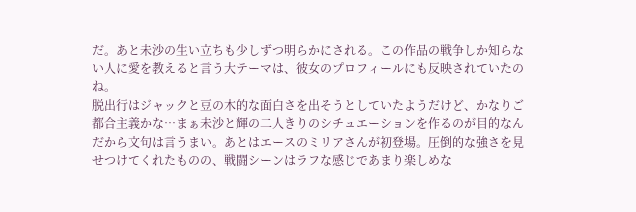だ。あと未沙の生い立ちも少しずつ明らかにされる。この作品の戦争しか知らない人に愛を教えると言う大テーマは、彼女のプロフィールにも反映されていたのね。
脱出行はジャックと豆の木的な面白さを出そうとしていたようだけど、かなりご都合主義かな…まぁ未沙と輝の二人きりのシチュエーションを作るのが目的なんだから文句は言うまい。あとはエースのミリアさんが初登場。圧倒的な強さを見せつけてくれたものの、戦闘シーンはラフな感じであまり楽しめな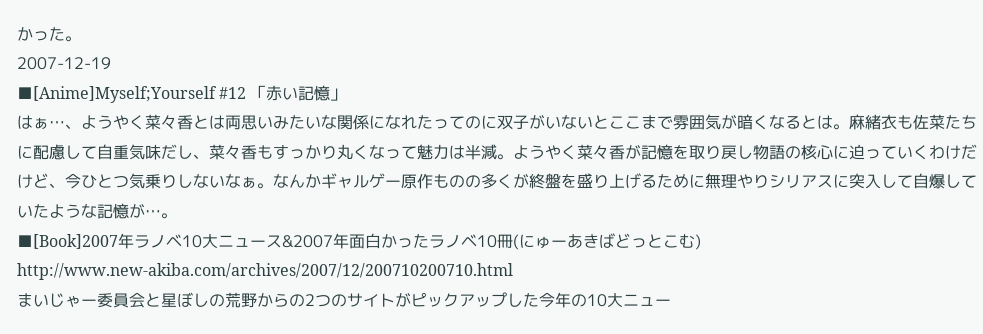かった。
2007-12-19
■[Anime]Myself;Yourself #12 「赤い記憶」
はぁ…、ようやく菜々香とは両思いみたいな関係になれたってのに双子がいないとここまで雰囲気が暗くなるとは。麻緒衣も佐菜たちに配慮して自重気味だし、菜々香もすっかり丸くなって魅力は半減。ようやく菜々香が記憶を取り戻し物語の核心に迫っていくわけだけど、今ひとつ気乗りしないなぁ。なんかギャルゲー原作ものの多くが終盤を盛り上げるために無理やりシリアスに突入して自爆していたような記憶が…。
■[Book]2007年ラノベ10大ニュース&2007年面白かったラノベ10冊(にゅーあきばどっとこむ)
http://www.new-akiba.com/archives/2007/12/200710200710.html
まいじゃー委員会と星ぼしの荒野からの2つのサイトがピックアップした今年の10大ニュー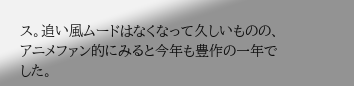ス。追い風ムードはなくなって久しいものの、アニメファン的にみると今年も豊作の一年でした。